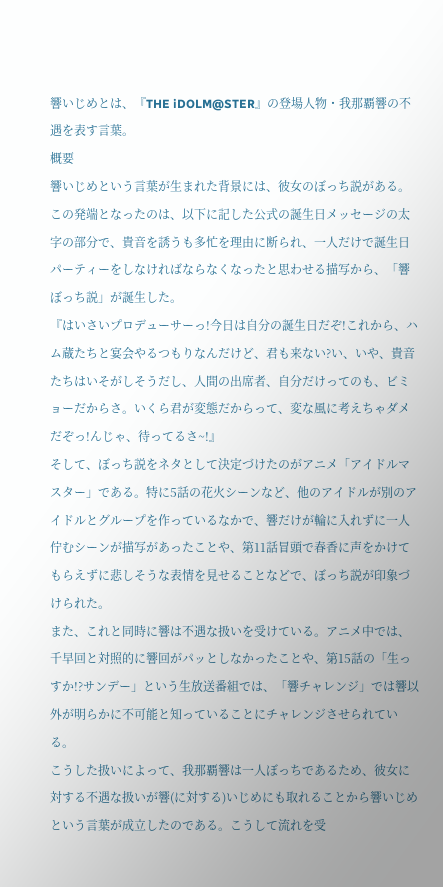響いじめとは、『THE iDOLM@STER』の登場人物・我那覇響の不遇を表す言葉。
概要
響いじめという言葉が生まれた背景には、彼女のぼっち説がある。この発端となったのは、以下に記した公式の誕生日メッセージの太字の部分で、貴音を誘うも多忙を理由に断られ、一人だけで誕生日パーティーをしなければならなくなったと思わせる描写から、「響ぼっち説」が誕生した。
『はいさいプロデューサーっ!今日は自分の誕生日だぞ!これから、ハム蔵たちと宴会やるつもりなんだけど、君も来ない?い、いや、貴音たちはいそがしそうだし、人間の出席者、自分だけってのも、ビミョーだからさ。いくら君が変態だからって、変な風に考えちゃダメだぞっ!んじゃ、待ってるさ~!』
そして、ぼっち説をネタとして決定づけたのがアニメ「アイドルマスター」である。特に5話の花火シーンなど、他のアイドルが別のアイドルとグループを作っているなかで、響だけが輪に入れずに一人佇むシーンが描写があったことや、第11話冒頭で春香に声をかけてもらえずに悲しそうな表情を見せることなどで、ぼっち説が印象づけられた。
また、これと同時に響は不遇な扱いを受けている。アニメ中では、千早回と対照的に響回がパッとしなかったことや、第15話の「生っすか!?サンデー」という生放送番組では、「響チャレンジ」では響以外が明らかに不可能と知っていることにチャレンジさせられている。
こうした扱いによって、我那覇響は一人ぼっちであるため、彼女に対する不遇な扱いが響(に対する)いじめにも取れることから響いじめという言葉が成立したのである。こうして流れを受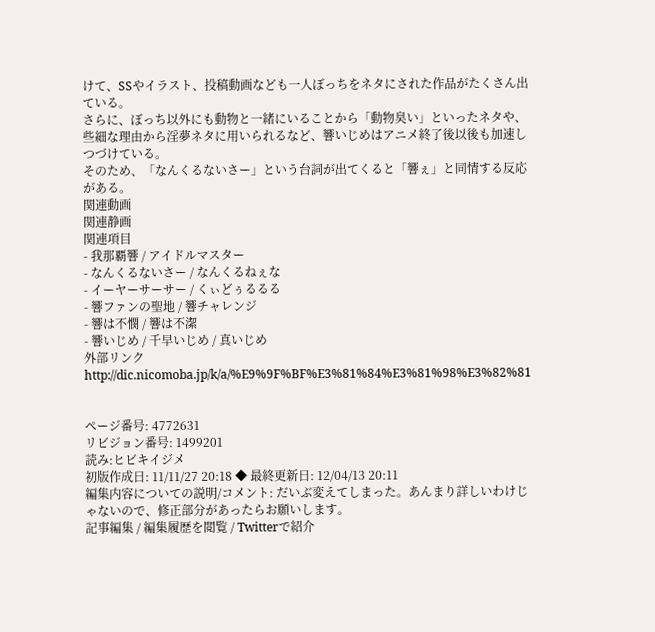けて、SSやイラスト、投稿動画なども一人ぼっちをネタにされた作品がたくさん出ている。
さらに、ぼっち以外にも動物と一緒にいることから「動物臭い」といったネタや、些細な理由から淫夢ネタに用いられるなど、響いじめはアニメ終了後以後も加速しつづけている。
そのため、「なんくるないさー」という台詞が出てくると「響ぇ」と同情する反応がある。
関連動画
関連静画
関連項目
- 我那覇響 / アイドルマスター
- なんくるないさー / なんくるねぇな
- イーヤーサーサー / くぃどぅるるる
- 響ファンの聖地 / 響チャレンジ
- 響は不憫 / 響は不潔
- 響いじめ / 千早いじめ / 真いじめ
外部リンク
http://dic.nicomoba.jp/k/a/%E9%9F%BF%E3%81%84%E3%81%98%E3%82%81


ページ番号: 4772631
リビジョン番号: 1499201
読み:ヒビキイジメ
初版作成日: 11/11/27 20:18 ◆ 最終更新日: 12/04/13 20:11
編集内容についての説明/コメント: だいぶ変えてしまった。あんまり詳しいわけじゃないので、修正部分があったらお願いします。
記事編集 / 編集履歴を閲覧 / Twitterで紹介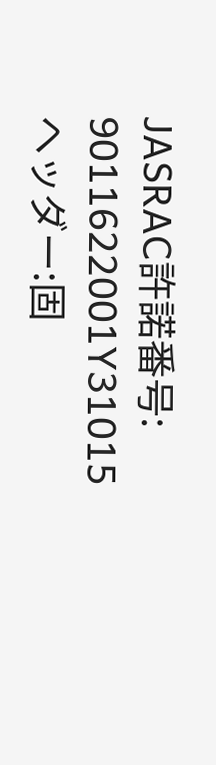JASRAC許諾番号: 9011622001Y31015
ヘッダー:固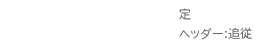定
ヘッダー:追従